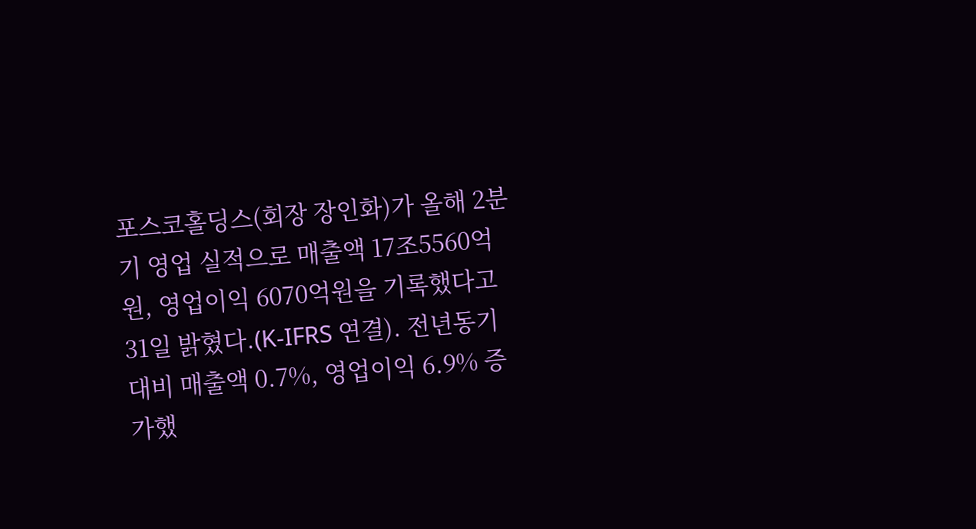포스코홀딩스(회장 장인화)가 올해 2분기 영업 실적으로 매출액 17조5560억원, 영업이익 6070억원을 기록했다고 31일 밝혔다.(K-IFRS 연결). 전년동기대비 매출액 0.7%, 영업이익 6.9% 증가했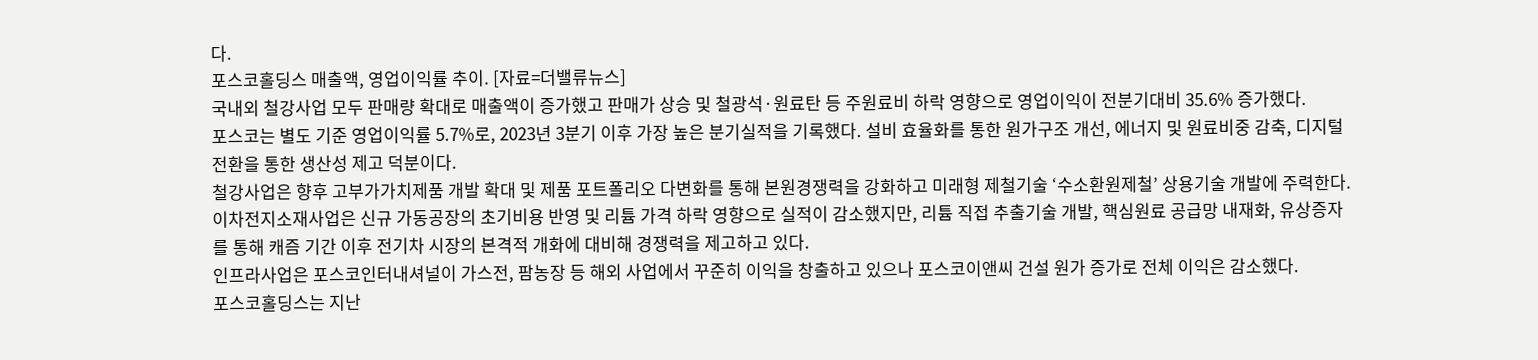다.
포스코홀딩스 매출액, 영업이익률 추이. [자료=더밸류뉴스]
국내외 철강사업 모두 판매량 확대로 매출액이 증가했고 판매가 상승 및 철광석·원료탄 등 주원료비 하락 영향으로 영업이익이 전분기대비 35.6% 증가했다.
포스코는 별도 기준 영업이익률 5.7%로, 2023년 3분기 이후 가장 높은 분기실적을 기록했다. 설비 효율화를 통한 원가구조 개선, 에너지 및 원료비중 감축, 디지털 전환을 통한 생산성 제고 덕분이다.
철강사업은 향후 고부가가치제품 개발 확대 및 제품 포트폴리오 다변화를 통해 본원경쟁력을 강화하고 미래형 제철기술 ‘수소환원제철’ 상용기술 개발에 주력한다.
이차전지소재사업은 신규 가동공장의 초기비용 반영 및 리튬 가격 하락 영향으로 실적이 감소했지만, 리튬 직접 추출기술 개발, 핵심원료 공급망 내재화, 유상증자를 통해 캐즘 기간 이후 전기차 시장의 본격적 개화에 대비해 경쟁력을 제고하고 있다.
인프라사업은 포스코인터내셔널이 가스전, 팜농장 등 해외 사업에서 꾸준히 이익을 창출하고 있으나 포스코이앤씨 건설 원가 증가로 전체 이익은 감소했다.
포스코홀딩스는 지난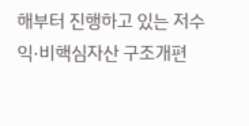해부터 진행하고 있는 저수익·비핵심자산 구조개편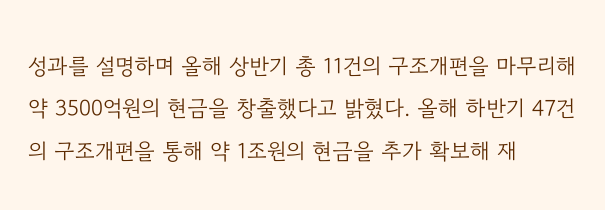성과를 설명하며 올해 상반기 총 11건의 구조개편을 마무리해 약 3500억원의 현금을 창출했다고 밝혔다. 올해 하반기 47건의 구조개편을 통해 약 1조원의 현금을 추가 확보해 재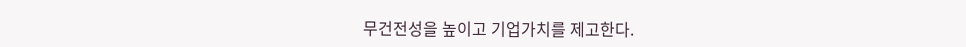무건전성을 높이고 기업가치를 제고한다.